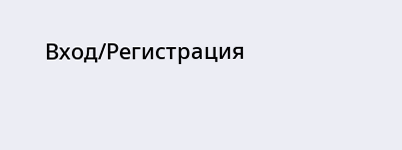Вход/Регистрация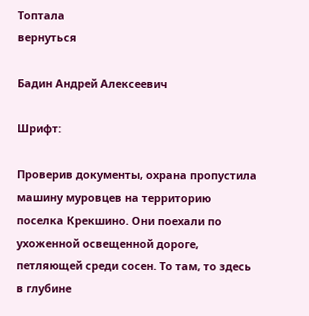Топтала
вернуться

Бадин Андрей Алексеевич

Шрифт:

Проверив документы, охрана пропустила машину муровцев на территорию поселка Крекшино. Они поехали по ухоженной освещенной дороге, петляющей среди сосен. То там, то здесь в глубине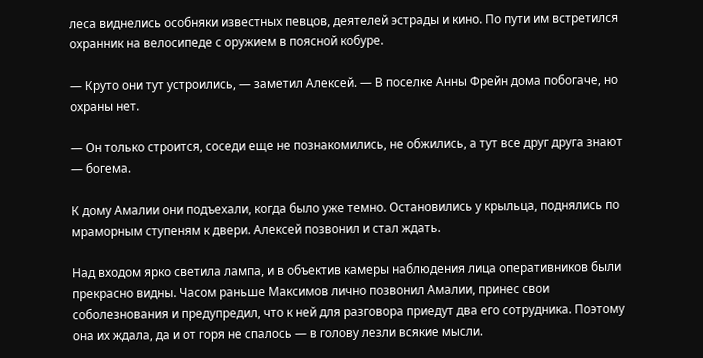леса виднелись особняки известных певцов, деятелей эстрады и кино. По пути им встретился охранник на велосипеде с оружием в поясной кобуре.

— Круто они тут устроились, — заметил Алексей. — В поселке Анны Фрейн дома побогаче, но охраны нет.

— Он только строится, соседи еще не познакомились, не обжились, а тут все друг друга знают — богема.

К дому Амалии они подъехали, когда было уже темно. Остановились у крыльца, поднялись по мраморным ступеням к двери. Алексей позвонил и стал ждать.

Над входом ярко светила лампа, и в объектив камеры наблюдения лица оперативников были прекрасно видны. Часом раньше Максимов лично позвонил Амалии, принес свои соболезнования и предупредил, что к ней для разговора приедут два его сотрудника. Поэтому она их ждала, да и от горя не спалось — в голову лезли всякие мысли.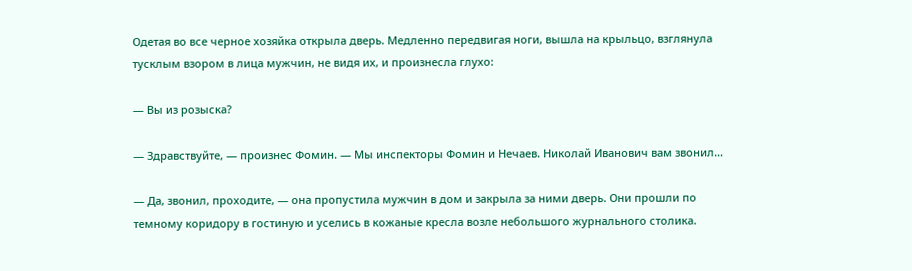Одетая во все черное хозяйка открыла дверь. Медленно передвигая ноги, вышла на крыльцо, взглянула тусклым взором в лица мужчин, не видя их, и произнесла глухо:

— Вы из розыска?

— Здравствуйте, — произнес Фомин. — Мы инспекторы Фомин и Нечаев. Николай Иванович вам звонил…

— Да, звонил, проходите, — она пропустила мужчин в дом и закрыла за ними дверь. Они прошли по темному коридору в гостиную и уселись в кожаные кресла возле небольшого журнального столика.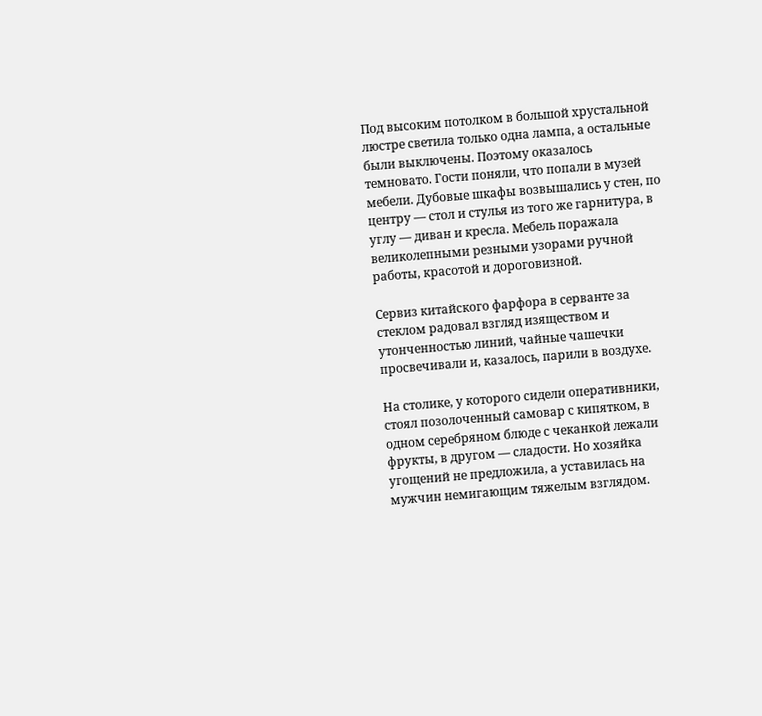Под высоким потолком в большой хрустальной люстре светила только одна лампа, а остальные были выключены. Поэтому оказалось темновато. Гости поняли, что попали в музей мебели. Дубовые шкафы возвышались у стен, по центру — стол и стулья из того же гарнитура, в углу — диван и кресла. Мебель поражала великолепными резными узорами ручной работы, красотой и дороговизной.

Сервиз китайского фарфора в серванте за стеклом радовал взгляд изяществом и утонченностью линий, чайные чашечки просвечивали и, казалось, парили в воздухе.

На столике, у которого сидели оперативники, стоял позолоченный самовар с кипятком, в одном серебряном блюде с чеканкой лежали фрукты, в другом — сладости. Но хозяйка угощений не предложила, а уставилась на мужчин немигающим тяжелым взглядом.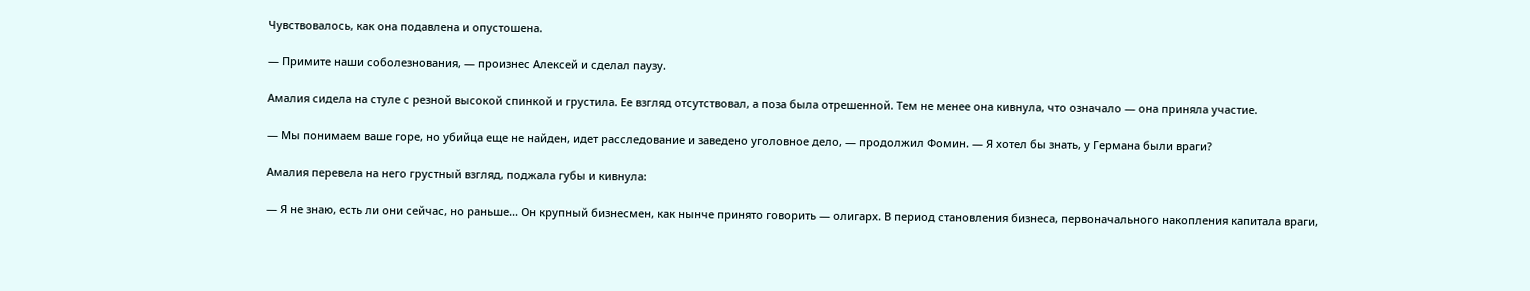Чувствовалось, как она подавлена и опустошена.

— Примите наши соболезнования, — произнес Алексей и сделал паузу.

Амалия сидела на стуле с резной высокой спинкой и грустила. Ее взгляд отсутствовал, а поза была отрешенной. Тем не менее она кивнула, что означало — она приняла участие.

— Мы понимаем ваше горе, но убийца еще не найден, идет расследование и заведено уголовное дело, — продолжил Фомин. — Я хотел бы знать, у Германа были враги?

Амалия перевела на него грустный взгляд, поджала губы и кивнула:

— Я не знаю, есть ли они сейчас, но раньше… Он крупный бизнесмен, как нынче принято говорить — олигарх. В период становления бизнеса, первоначального накопления капитала враги,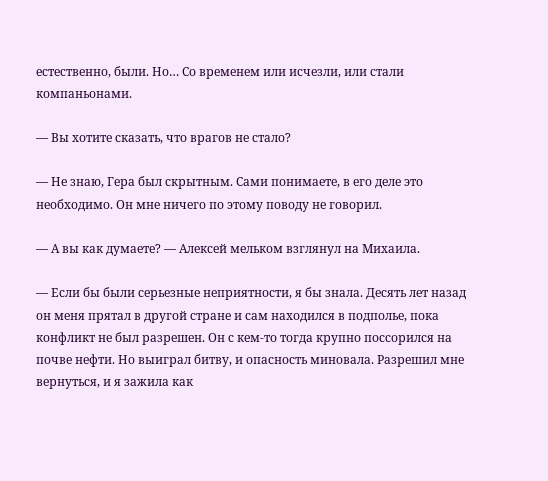естественно, были. Но… Со временем или исчезли, или стали компаньонами.

— Вы хотите сказать, что врагов не стало?

— Не знаю, Гера был скрытным. Сами понимаете, в его деле это необходимо. Он мне ничего по этому поводу не говорил.

— А вы как думаете? — Алексей мельком взглянул на Михаила.

— Если бы были серьезные неприятности, я бы знала. Десять лет назад он меня прятал в другой стране и сам находился в подполье, пока конфликт не был разрешен. Он с кем-то тогда крупно поссорился на почве нефти. Но выиграл битву, и опасность миновала. Разрешил мне вернуться, и я зажила как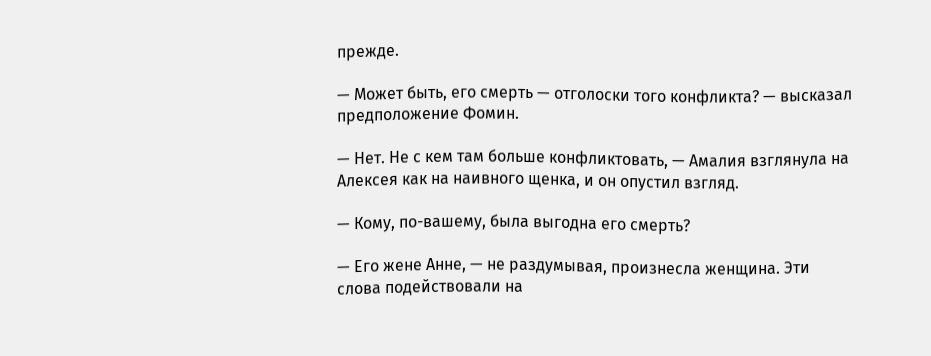прежде.

— Может быть, его смерть — отголоски того конфликта? — высказал предположение Фомин.

— Нет. Не с кем там больше конфликтовать, — Амалия взглянула на Алексея как на наивного щенка, и он опустил взгляд.

— Кому, по-вашему, была выгодна его смерть?

— Его жене Анне, — не раздумывая, произнесла женщина. Эти слова подействовали на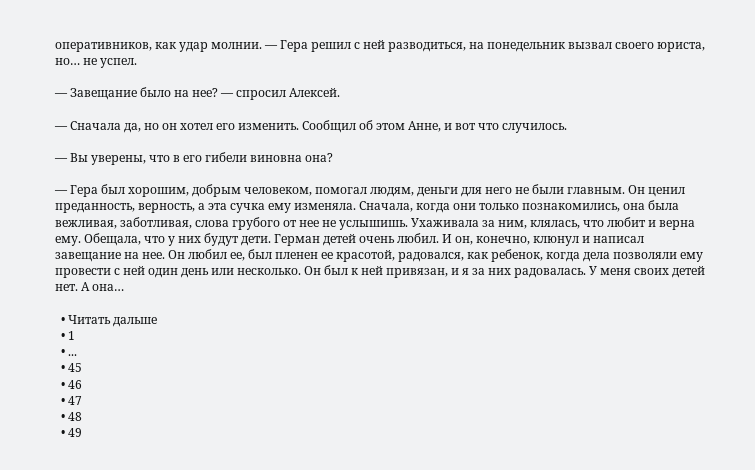оперативников, как удар молнии. — Гера решил с ней разводиться, на понедельник вызвал своего юриста, но… не успел.

— Завещание было на нее? — спросил Алексей.

— Сначала да, но он хотел его изменить. Сообщил об этом Анне, и вот что случилось.

— Вы уверены, что в его гибели виновна она?

— Гера был хорошим, добрым человеком, помогал людям, деньги для него не были главным. Он ценил преданность, верность, а эта сучка ему изменяла. Сначала, когда они только познакомились, она была вежливая, заботливая, слова грубого от нее не услышишь. Ухаживала за ним, клялась, что любит и верна ему. Обещала, что у них будут дети. Герман детей очень любил. И он, конечно, клюнул и написал завещание на нее. Он любил ее, был пленен ее красотой, радовался, как ребенок, когда дела позволяли ему провести с ней один день или несколько. Он был к ней привязан, и я за них радовалась. У меня своих детей нет. А она…

  • Читать дальше
  • 1
  • ...
  • 45
  • 46
  • 47
  • 48
  • 49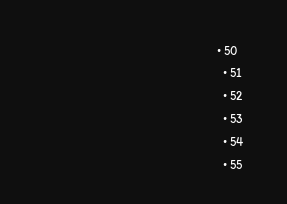• 50
  • 51
  • 52
  • 53
  • 54
  • 55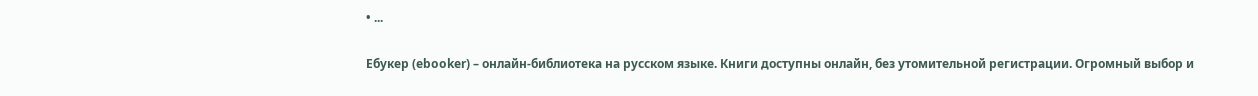• ...

Ебукер (ebooker) – онлайн-библиотека на русском языке. Книги доступны онлайн, без утомительной регистрации. Огромный выбор и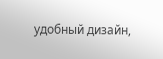удобный дизайн,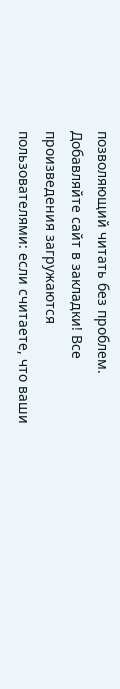позволяющий читать без проблем. Добавляйте сайт в закладки! Все произведения загружаются пользователями: если считаете, что ваши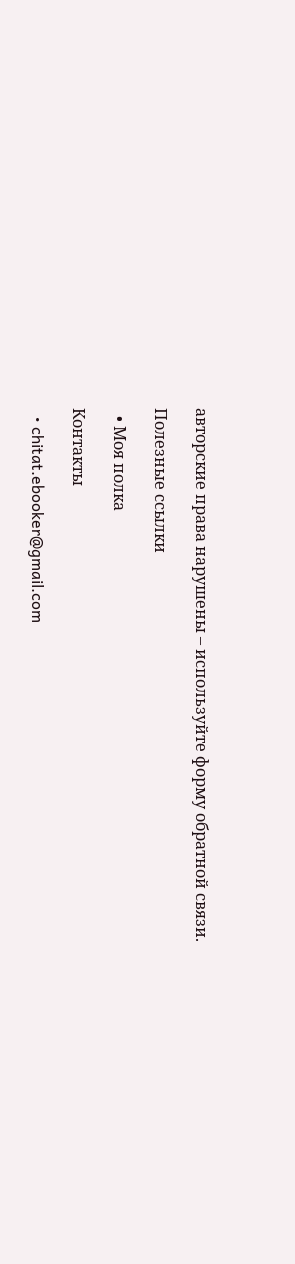авторские права нарушены – используйте форму обратной связи.

Полезные ссылки

  • Моя полка

Контакты

  • chitat.ebooker@gmail.com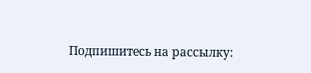Подпишитесь на рассылку: